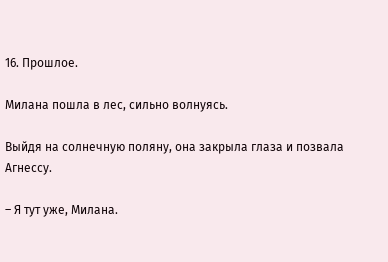16. Прошлое.

Милана пошла в лес, сильно волнуясь.

Выйдя на солнечную поляну, она закрыла глаза и позвала Агнессу.

– Я тут уже, Милана.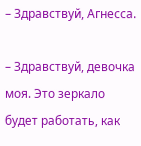– Здравствуй, Агнесса.

– Здравствуй, девочка моя. Это зеркало будет работать, как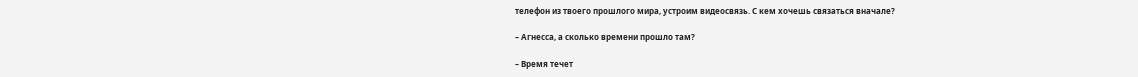телефон из твоего прошлого мира, устроим видеосвязь. С кем хочешь связаться вначале?

– Агнесса, а сколько времени прошло там?

– Время течет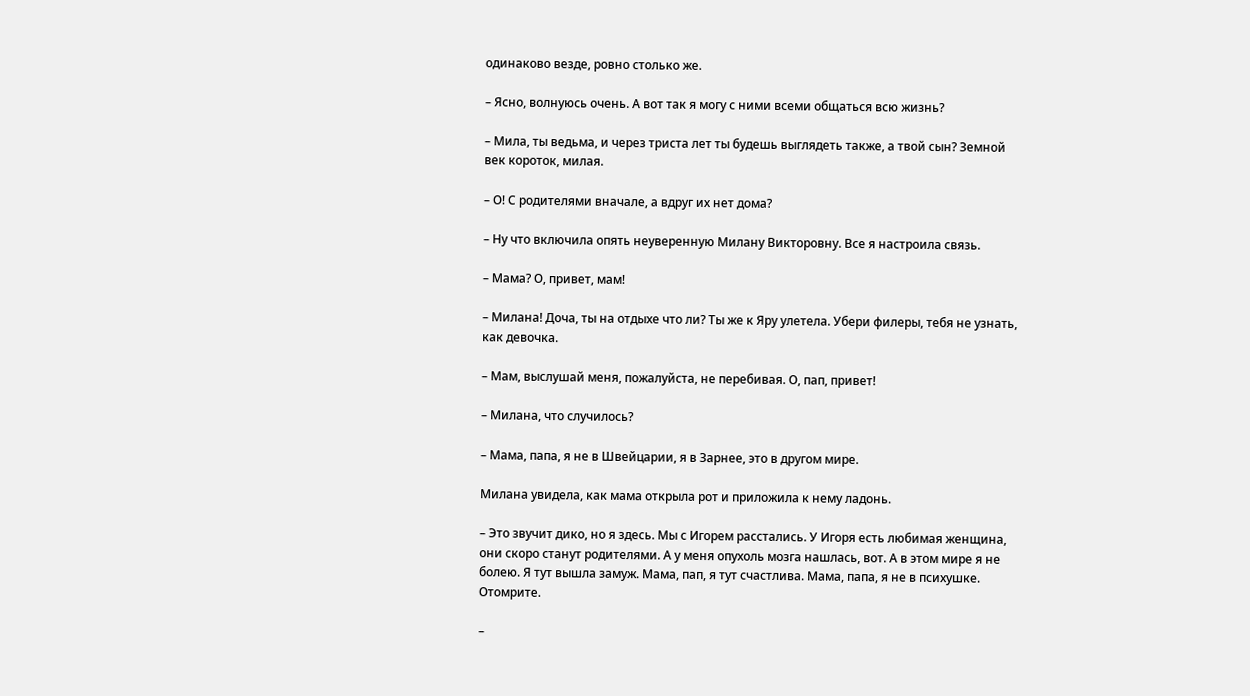одинаково везде, ровно столько же.

– Ясно, волнуюсь очень. А вот так я могу с ними всеми общаться всю жизнь?

– Мила, ты ведьма, и через триста лет ты будешь выглядеть также, а твой сын? Земной век короток, милая.

– О! С родителями вначале, а вдруг их нет дома?

– Ну что включила опять неуверенную Милану Викторовну. Все я настроила связь.

– Мама? О, привет, мам!

– Милана! Доча, ты на отдыхе что ли? Ты же к Яру улетела. Убери филеры, тебя не узнать, как девочка.

– Мам, выслушай меня, пожалуйста, не перебивая. О, пап, привет!

– Милана, что случилось?

– Мама, папа, я не в Швейцарии, я в Зарнее, это в другом мире.

Милана увидела, как мама открыла рот и приложила к нему ладонь.

– Это звучит дико, но я здесь. Мы с Игорем расстались. У Игоря есть любимая женщина, они скоро станут родителями. А у меня опухоль мозга нашлась, вот. А в этом мире я не болею. Я тут вышла замуж. Мама, пап, я тут счастлива. Мама, папа, я не в психушке. Отомрите.

–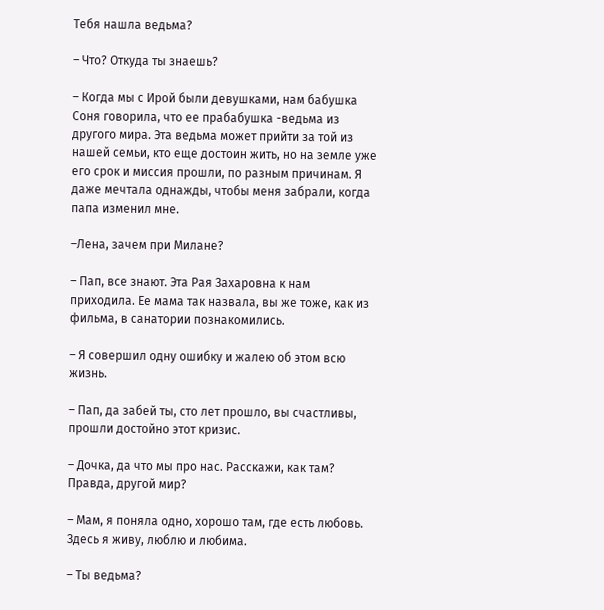Тебя нашла ведьма?

– Что? Откуда ты знаешь?

– Когда мы с Ирой были девушками, нам бабушка Соня говорила, что ее прабабушка -ведьма из другого мира. Эта ведьма может прийти за той из нашей семьи, кто еще достоин жить, но на земле уже его срок и миссия прошли, по разным причинам. Я даже мечтала однажды, чтобы меня забрали, когда папа изменил мне.

–Лена, зачем при Милане?

– Пап, все знают. Эта Рая Захаровна к нам приходила. Ее мама так назвала, вы же тоже, как из фильма, в санатории познакомились.

– Я совершил одну ошибку и жалею об этом всю жизнь.

– Пап, да забей ты, сто лет прошло, вы счастливы, прошли достойно этот кризис.

– Дочка, да что мы про нас. Расскажи, как там? Правда, другой мир?

– Мам, я поняла одно, хорошо там, где есть любовь. Здесь я живу, люблю и любима.

– Ты ведьма?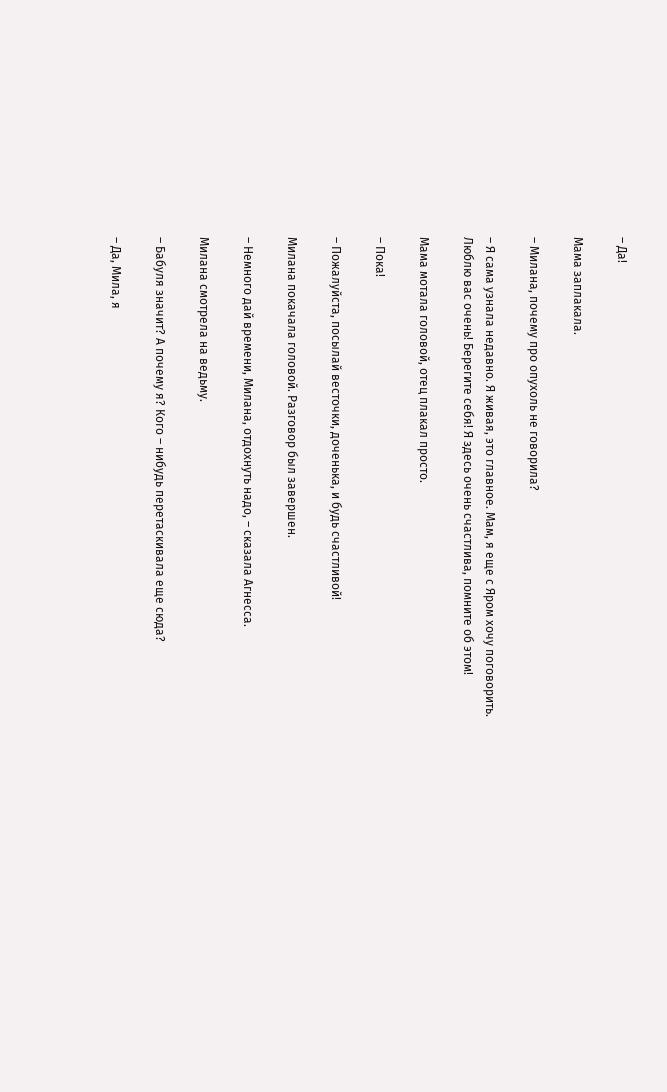– Да!

Мама заплакала.

– Милана, почему про опухоль не говорила?

– Я сама узнала недавно. Я живая, это главное. Мам, я еще с Яром хочу поговорить. Люблю вас очень! Берегите себя! Я здесь очень счастлива, помните об этом!

Мама мотала головой, отец плакал просто.

– Пока!

– Пожалуйста, посылай весточки, доченька, и будь счастливой!

Милана покачала головой. Разговор был завершен.

– Немного дай времени, Милана, отдохнуть надо, – сказала Агнесса.

Милана смотрела на ведьму.

– Бабуля значит? А почему я? Кого – нибудь перетаскивала еще сюда?

– Да, Мила, я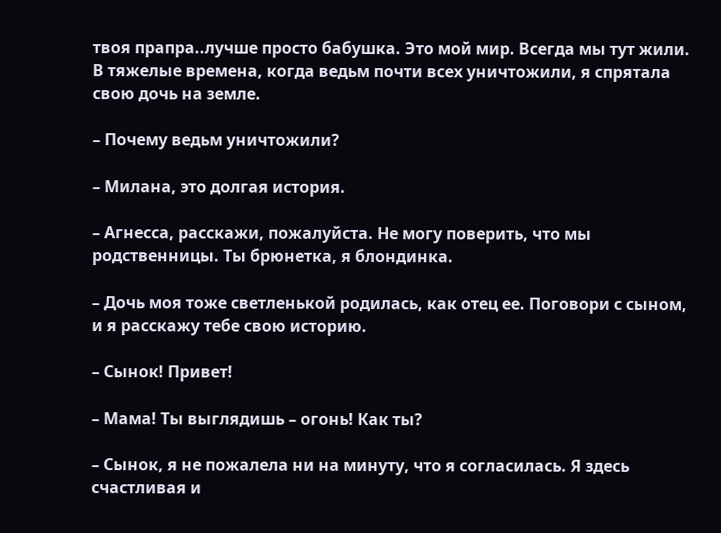твоя прапра..лучше просто бабушка. Это мой мир. Всегда мы тут жили. В тяжелые времена, когда ведьм почти всех уничтожили, я спрятала свою дочь на земле.

– Почему ведьм уничтожили?

– Милана, это долгая история.

– Агнесса, расскажи, пожалуйста. Не могу поверить, что мы родственницы. Ты брюнетка, я блондинка.

– Дочь моя тоже светленькой родилась, как отец ее. Поговори с сыном, и я расскажу тебе свою историю.

– Сынок! Привет!

– Мама! Ты выглядишь – огонь! Как ты?

– Сынок, я не пожалела ни на минуту, что я согласилась. Я здесь счастливая и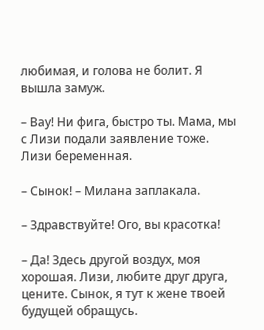любимая, и голова не болит. Я вышла замуж.

– Вау! Ни фига, быстро ты. Мама, мы с Лизи подали заявление тоже. Лизи беременная.

– Сынок! – Милана заплакала.

– Здравствуйте! Ого, вы красотка!

– Да! Здесь другой воздух, моя хорошая. Лизи, любите друг друга, цените. Сынок, я тут к жене твоей будущей обращусь.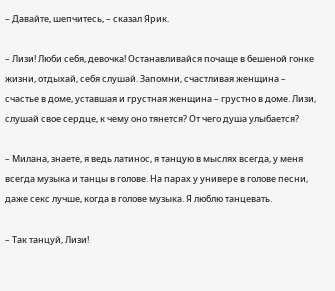– Давайте, шепчитесь, – сказал Ярик.

– Лизи! Люби себя, девочка! Останавливайся почаще в бешеной гонке жизни, отдыхай, себя слушай. Запомни, счастливая женщина – счастье в доме, уставшая и грустная женщина – грустно в доме. Лизи, слушай свое сердце, к чему оно тянется? От чего душа улыбается?

– Милана, знаете, я ведь латинос, я танцую в мыслях всегда, у меня всегда музыка и танцы в голове. На парах у универе в голове песни, даже секс лучше, когда в голове музыка. Я люблю танцевать.

– Так танцуй, Лизи!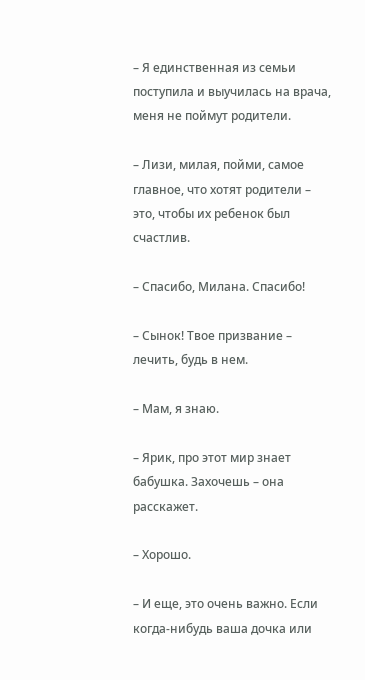– Я единственная из семьи поступила и выучилась на врача, меня не поймут родители.

– Лизи, милая, пойми, самое главное, что хотят родители – это, чтобы их ребенок был счастлив.

– Спасибо, Милана. Спасибо!

– Сынок! Твое призвание – лечить, будь в нем.

– Мам, я знаю.

– Ярик, про этот мир знает бабушка. Захочешь – она расскажет.

– Хорошо.

– И еще, это очень важно. Если когда-нибудь ваша дочка или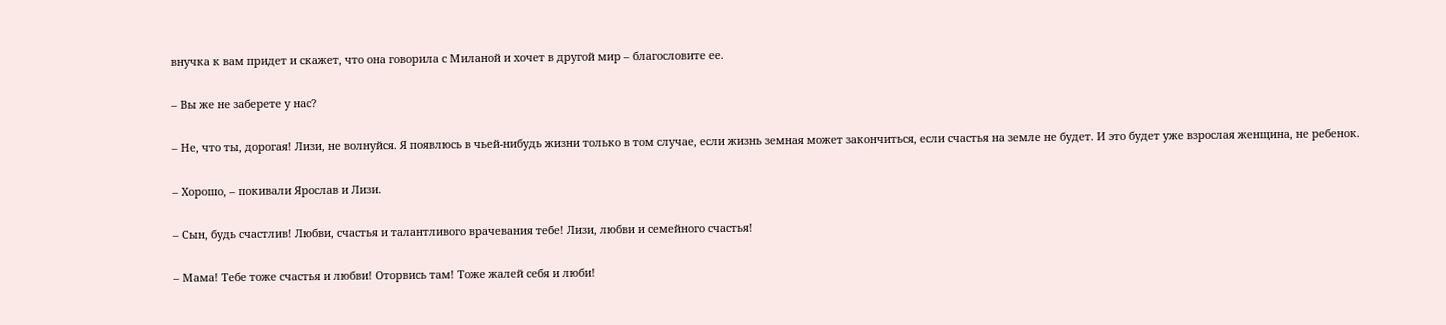внучка к вам придет и скажет, что она говорила с Миланой и хочет в другой мир – благословите ее.

– Вы же не заберете у нас?

– Не, что ты, дорогая! Лизи, не волнуйся. Я появлюсь в чьей-нибудь жизни только в том случае, если жизнь земная может закончиться, если счастья на земле не будет. И это будет уже взрослая женщина, не ребенок.

– Хорошо, – покивали Ярослав и Лизи.

– Сын, будь счастлив! Любви, счастья и талантливого врачевания тебе! Лизи, любви и семейного счастья!

– Мама! Тебе тоже счастья и любви! Оторвись там! Тоже жалей себя и люби!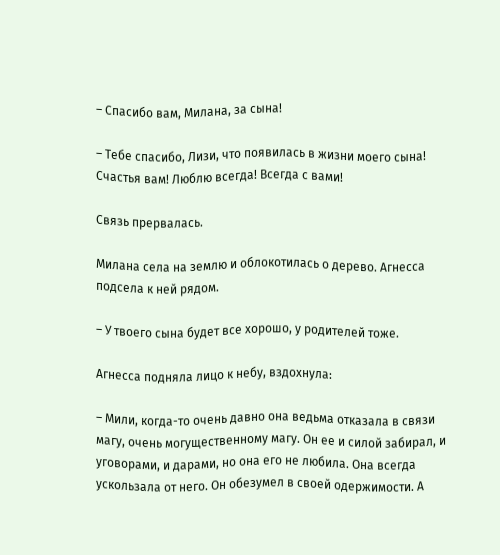– Спасибо вам, Милана, за сына!

– Тебе спасибо, Лизи, что появилась в жизни моего сына! Счастья вам! Люблю всегда! Всегда с вами!

Связь прервалась.

Милана села на землю и облокотилась о дерево. Агнесса подсела к ней рядом.

– У твоего сына будет все хорошо, у родителей тоже.

Агнесса подняла лицо к небу, вздохнула:

– Мили, когда-то очень давно она ведьма отказала в связи магу, очень могущественному магу. Он ее и силой забирал, и уговорами, и дарами, но она его не любила. Она всегда ускользала от него. Он обезумел в своей одержимости. А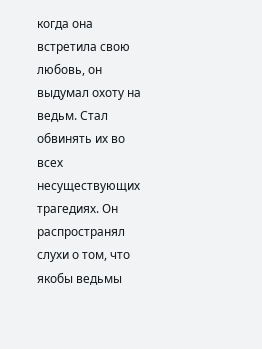когда она встретила свою любовь, он выдумал охоту на ведьм. Стал обвинять их во всех несуществующих трагедиях. Он распространял слухи о том, что якобы ведьмы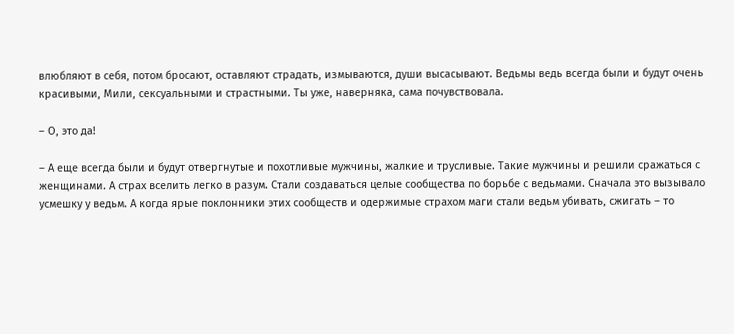влюбляют в себя, потом бросают, оставляют страдать, измываются, души высасывают. Ведьмы ведь всегда были и будут очень красивыми, Мили, сексуальными и страстными. Ты уже, наверняка, сама почувствовала.

– О, это да!

– А еще всегда были и будут отвергнутые и похотливые мужчины, жалкие и трусливые. Такие мужчины и решили сражаться с женщинами. А страх вселить легко в разум. Стали создаваться целые сообщества по борьбе с ведьмами. Сначала это вызывало усмешку у ведьм. А когда ярые поклонники этих сообществ и одержимые страхом маги стали ведьм убивать, сжигать – то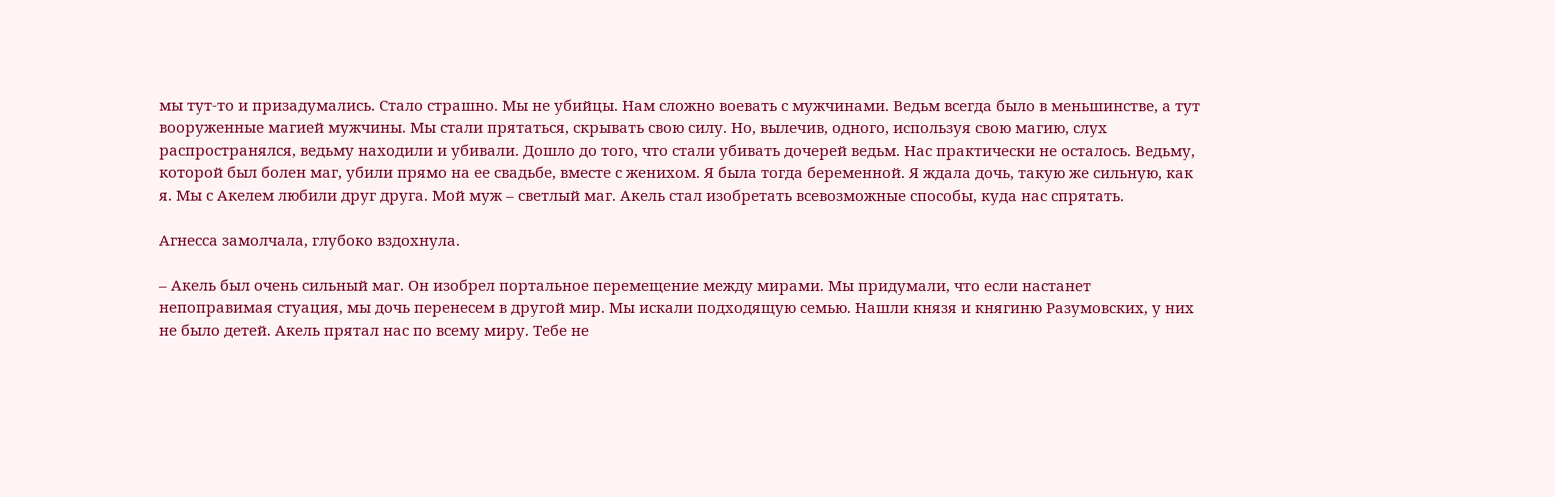мы тут-то и призадумались. Стало страшно. Мы не убийцы. Нам сложно воевать с мужчинами. Ведьм всегда было в меньшинстве, а тут вооруженные магией мужчины. Мы стали прятаться, скрывать свою силу. Но, вылечив, одного, используя свою магию, слух распространялся, ведьму находили и убивали. Дошло до того, что стали убивать дочерей ведьм. Нас практически не осталось. Ведьму, которой был болен маг, убили прямо на ее свадьбе, вместе с женихом. Я была тогда беременной. Я ждала дочь, такую же сильную, как я. Мы с Акелем любили друг друга. Мой муж – светлый маг. Акель стал изобретать всевозможные способы, куда нас спрятать.

Агнесса замолчала, глубоко вздохнула.

– Акель был очень сильный маг. Он изобрел портальное перемещение между мирами. Мы придумали, что если настанет непоправимая стуация, мы дочь перенесем в другой мир. Мы искали подходящую семью. Нашли князя и княгиню Разумовских, у них не было детей. Акель прятал нас по всему миру. Тебе не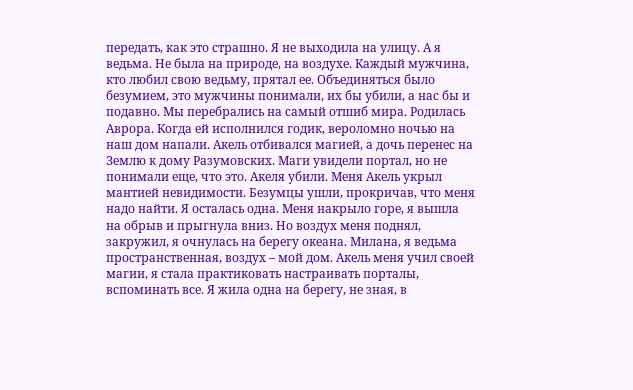передать, как это страшно. Я не выходила на улицу. А я ведьма. Не была на природе, на воздухе. Каждый мужчина, кто любил свою ведьму, прятал ее. Объединяться было безумием, это мужчины понимали, их бы убили, а нас бы и подавно. Мы перебрались на самый отшиб мира. Родилась Аврора. Когда ей исполнился годик, вероломно ночью на наш дом напали. Акель отбивался магией, а дочь перенес на Землю к дому Разумовских. Маги увидели портал, но не понимали еще, что это. Акеля убили. Меня Акель укрыл мантией невидимости. Безумцы ушли, прокричав, что меня надо найти. Я осталась одна. Меня накрыло горе, я вышла на обрыв и прыгнула вниз. Но воздух меня поднял, закружил, я очнулась на берегу океана. Милана, я ведьма пространственная, воздух – мой дом. Акель меня учил своей магии, я стала практиковать настраивать порталы, вспоминать все. Я жила одна на берегу, не зная, в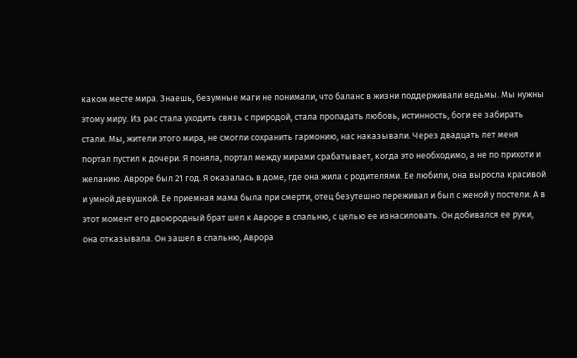каком месте мира. Знаешь, безумные маги не понимали, что баланс в жизни поддерживали ведьмы. Мы нужны этому миру. Из рас стала уходить связь с природой, стала пропадать любовь, истинность, боги ее забирать стали. Мы, жители этого мира, не смогли сохранить гармонию, нас наказывали. Через двадцать лет меня портал пустил к дочери. Я поняла, портал между мирами срабатывает, когда это необходимо, а не по прихоти и желанию. Авроре был 21 год. Я оказалась в доме, где она жила с родителями. Ее любили, она выросла красивой и умной девушкой. Ее приемная мама была при смерти, отец безутешно переживал и был с женой у постели. А в этот момент его двоюродный брат шел к Авроре в спальню, с целью ее изнасиловать. Он добивался ее руки, она отказывала. Он зашел в спальню, Аврора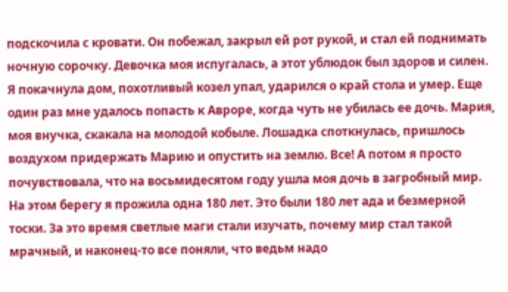подскочила с кровати. Он побежал, закрыл ей рот рукой, и стал ей поднимать ночную сорочку. Девочка моя испугалась, а этот ублюдок был здоров и силен. Я покачнула дом, похотливый козел упал, ударился о край стола и умер. Еще один раз мне удалось попасть к Авроре, когда чуть не убилась ее дочь. Мария, моя внучка, скакала на молодой кобыле. Лошадка споткнулась, пришлось воздухом придержать Марию и опустить на землю. Все! А потом я просто почувствовала, что на восьмидесятом году ушла моя дочь в загробный мир. На этом берегу я прожила одна 180 лет. Это были 180 лет ада и безмерной тоски. За это время светлые маги стали изучать, почему мир стал такой мрачный, и наконец-то все поняли, что ведьм надо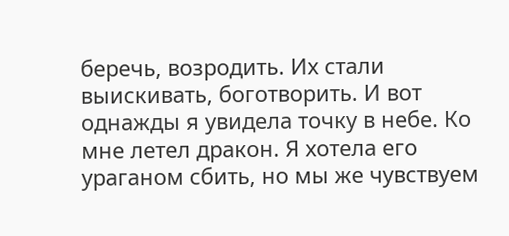беречь, возродить. Их стали выискивать, боготворить. И вот однажды я увидела точку в небе. Ко мне летел дракон. Я хотела его ураганом сбить, но мы же чувствуем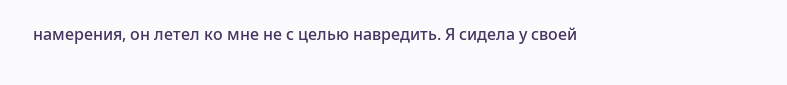намерения, он летел ко мне не с целью навредить. Я сидела у своей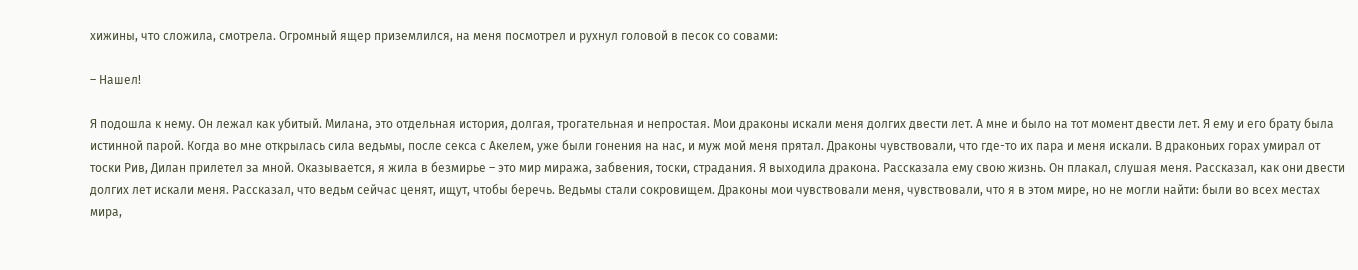хижины, что сложила, смотрела. Огромный ящер приземлился, на меня посмотрел и рухнул головой в песок со совами:

– Нашел!

Я подошла к нему. Он лежал как убитый. Милана, это отдельная история, долгая, трогательная и непростая. Мои драконы искали меня долгих двести лет. А мне и было на тот момент двести лет. Я ему и его брату была истинной парой. Когда во мне открылась сила ведьмы, после секса с Акелем, уже были гонения на нас, и муж мой меня прятал. Драконы чувствовали, что где-то их пара и меня искали. В драконьих горах умирал от тоски Рив, Дилан прилетел за мной. Оказывается, я жила в безмирье – это мир миража, забвения, тоски, страдания. Я выходила дракона. Рассказала ему свою жизнь. Он плакал, слушая меня. Рассказал, как они двести долгих лет искали меня. Рассказал, что ведьм сейчас ценят, ищут, чтобы беречь. Ведьмы стали сокровищем. Драконы мои чувствовали меня, чувствовали, что я в этом мире, но не могли найти: были во всех местах мира,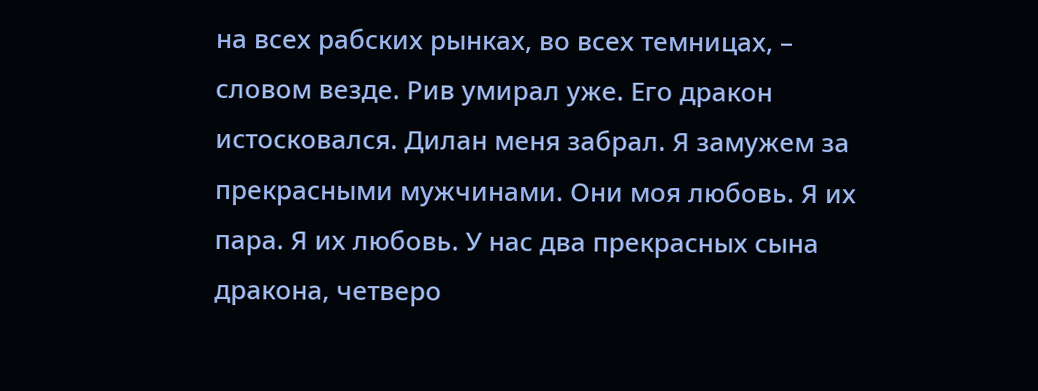на всех рабских рынках, во всех темницах, – словом везде. Рив умирал уже. Его дракон истосковался. Дилан меня забрал. Я замужем за прекрасными мужчинами. Они моя любовь. Я их пара. Я их любовь. У нас два прекрасных сына дракона, четверо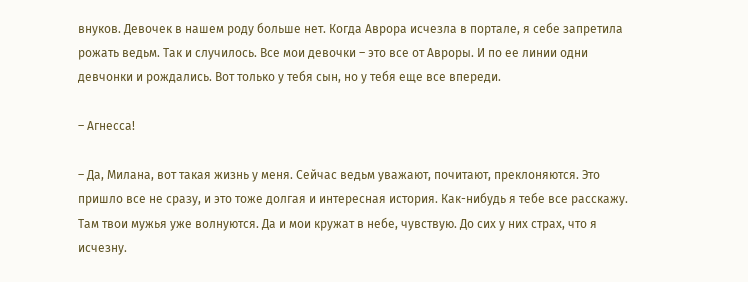внуков. Девочек в нашем роду больше нет. Когда Аврора исчезла в портале, я себе запретила рожать ведьм. Так и случилось. Все мои девочки – это все от Авроры. И по ее линии одни девчонки и рождались. Вот только у тебя сын, но у тебя еще все впереди.

– Агнесса!

– Да, Милана, вот такая жизнь у меня. Сейчас ведьм уважают, почитают, преклоняются. Это пришло все не сразу, и это тоже долгая и интересная история. Как-нибудь я тебе все расскажу. Там твои мужья уже волнуются. Да и мои кружат в небе, чувствую. До сих у них страх, что я исчезну.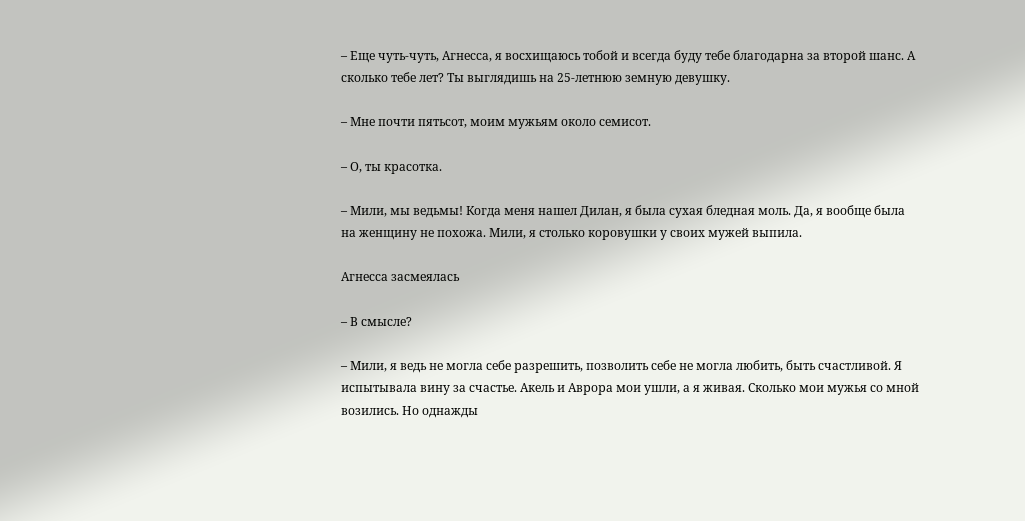– Еще чуть-чуть, Агнесса, я восхищаюсь тобой и всегда буду тебе благодарна за второй шанс. А сколько тебе лет? Ты выглядишь на 25-летнюю земную девушку.

– Мне почти пятьсот, моим мужьям около семисот.

– О, ты красотка.

– Мили, мы ведьмы! Когда меня нашел Дилан, я была сухая бледная моль. Да, я вообще была на женщину не похожа. Мили, я столько коровушки у своих мужей выпила.

Агнесса засмеялась

– В смысле?

– Мили, я ведь не могла себе разрешить, позволить себе не могла любить, быть счастливой. Я испытывала вину за счастье. Акель и Аврора мои ушли, а я живая. Сколько мои мужья со мной возились. Но однажды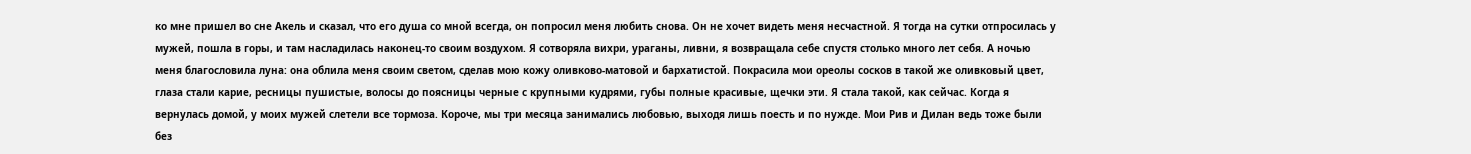ко мне пришел во сне Акель и сказал, что его душа со мной всегда, он попросил меня любить снова. Он не хочет видеть меня несчастной. Я тогда на сутки отпросилась у мужей, пошла в горы, и там насладилась наконец-то своим воздухом. Я сотворяла вихри, ураганы, ливни, я возвращала себе спустя столько много лет себя. А ночью меня благословила луна: она облила меня своим светом, сделав мою кожу оливково-матовой и бархатистой. Покрасила мои ореолы сосков в такой же оливковый цвет, глаза стали карие, ресницы пушистые, волосы до поясницы черные с крупными кудрями, губы полные красивые, щечки эти. Я стала такой, как сейчас. Когда я вернулась домой, у моих мужей слетели все тормоза. Короче, мы три месяца занимались любовью, выходя лишь поесть и по нужде. Мои Рив и Дилан ведь тоже были без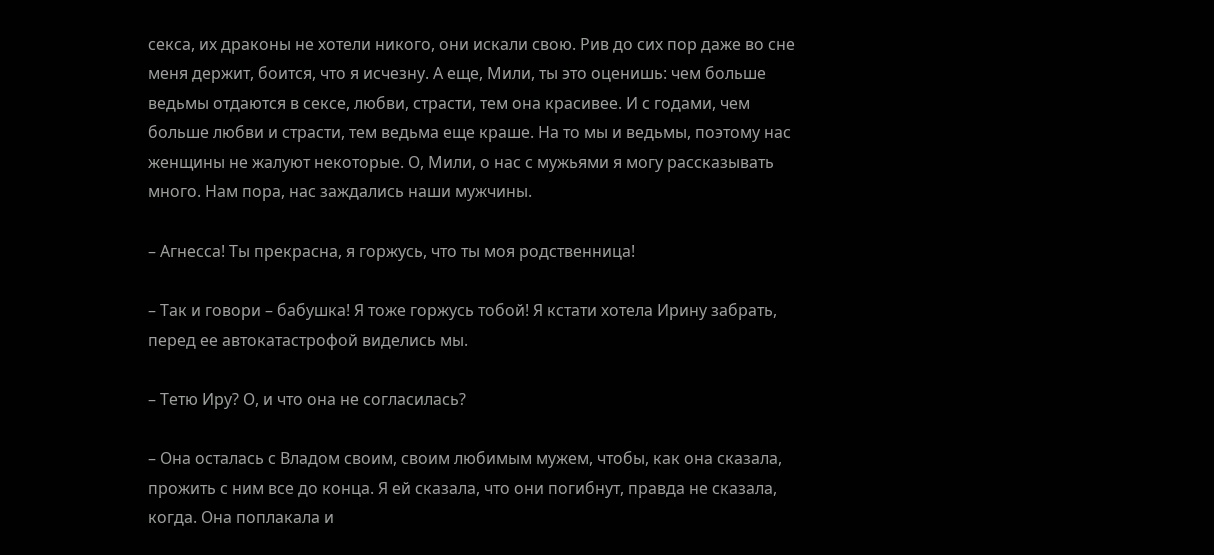секса, их драконы не хотели никого, они искали свою. Рив до сих пор даже во сне меня держит, боится, что я исчезну. А еще, Мили, ты это оценишь: чем больше ведьмы отдаются в сексе, любви, страсти, тем она красивее. И с годами, чем больше любви и страсти, тем ведьма еще краше. На то мы и ведьмы, поэтому нас женщины не жалуют некоторые. О, Мили, о нас с мужьями я могу рассказывать много. Нам пора, нас заждались наши мужчины.

– Агнесса! Ты прекрасна, я горжусь, что ты моя родственница!

– Так и говори – бабушка! Я тоже горжусь тобой! Я кстати хотела Ирину забрать, перед ее автокатастрофой виделись мы.

– Тетю Иру? О, и что она не согласилась?

– Она осталась с Владом своим, своим любимым мужем, чтобы, как она сказала, прожить с ним все до конца. Я ей сказала, что они погибнут, правда не сказала, когда. Она поплакала и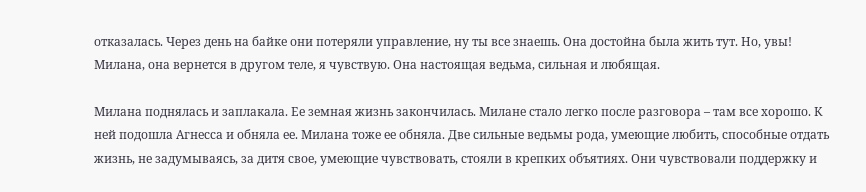отказалась. Через день на байке они потеряли управление, ну ты все знаешь. Она достойна была жить тут. Но, увы! Милана, она вернется в другом теле, я чувствую. Она настоящая ведьма, сильная и любящая.

Милана поднялась и заплакала. Ее земная жизнь закончилась. Милане стало легко после разговора – там все хорошо. К ней подошла Агнесса и обняла ее. Милана тоже ее обняла. Две сильные ведьмы рода, умеющие любить, способные отдать жизнь, не задумываясь, за дитя свое, умеющие чувствовать, стояли в крепких объятиях. Они чувствовали поддержку и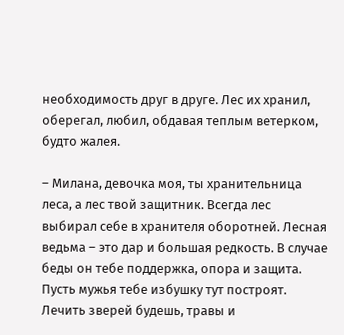необходимость друг в друге. Лес их хранил, оберегал, любил, обдавая теплым ветерком, будто жалея.

– Милана, девочка моя, ты хранительница леса, а лес твой защитник. Всегда лес выбирал себе в хранителя оборотней. Лесная ведьма – это дар и большая редкость. В случае беды он тебе поддержка, опора и защита. Пусть мужья тебе избушку тут построят. Лечить зверей будешь, травы и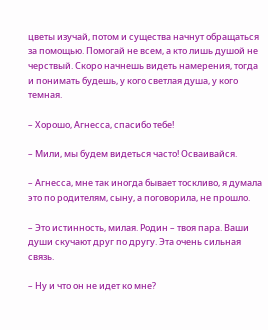цветы изучай, потом и существа начнут обращаться за помощью. Помогай не всем, а кто лишь душой не черствый. Скоро начнешь видеть намерения, тогда и понимать будешь, у кого светлая душа, у кого темная.

– Хорошо, Агнесса, спасибо тебе!

– Мили, мы будем видеться часто! Осваивайся.

– Агнесса, мне так иногда бывает тоскливо, я думала это по родителям, сыну, а поговорила, не прошло.

– Это истинность, милая. Родин – твоя пара. Ваши души скучают друг по другу. Эта очень сильная связь.

– Ну и что он не идет ко мне?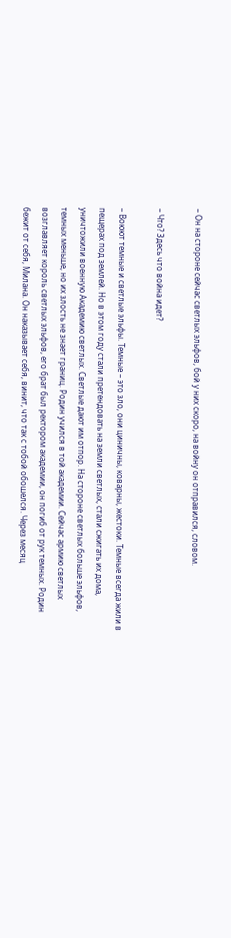– Он на стороне сейчас светлых эльфов, бой у них скоро, на войну он отправился, словом.

– Что? Здесь что война идет?

– Воюют темные и светлые эльфы. Темные – это зло, они циничны, коварны, жестоки. Темные всегда жили в пещерах под землей. Но в этом году стали претендовать на земли светлых, стали сжигать их дома, уничтожили военную Академию светлых. Светлые дают им отпор. На стороне светлых больше эльфов, темных меньше, но их злость не знает границ. Родин учился в той академии. Сейчас армию светлых возглавляет король светлых эльфов, его брат был ректором академии, он погиб от рук темных. Родин бежит от себя, Милана. Он наказывает себя, винит, что так с тобой обошелся. Через месяц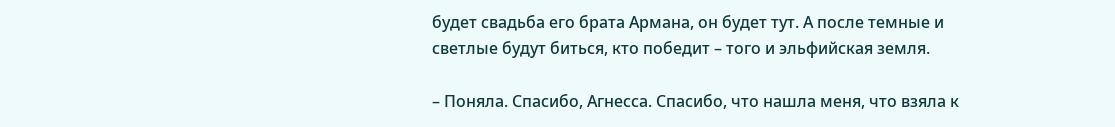будет свадьба его брата Армана, он будет тут. А после темные и светлые будут биться, кто победит – того и эльфийская земля.

– Поняла. Спасибо, Агнесса. Спасибо, что нашла меня, что взяла к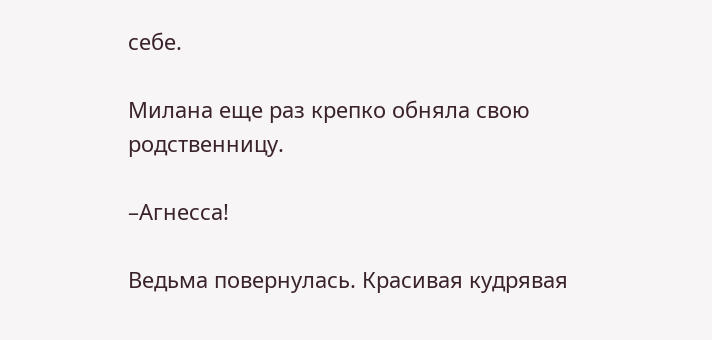себе.

Милана еще раз крепко обняла свою родственницу.

–Агнесса!

Ведьма повернулась. Красивая кудрявая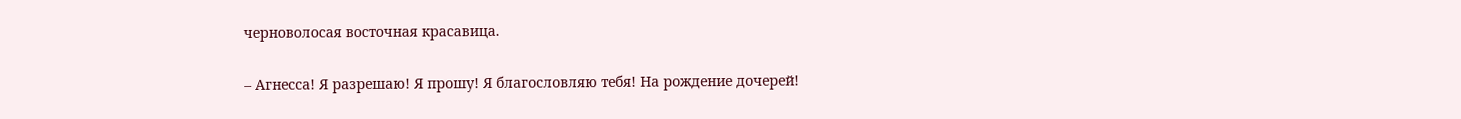черноволосая восточная красавица.

– Агнесса! Я разрешаю! Я прошу! Я благословляю тебя! На рождение дочерей!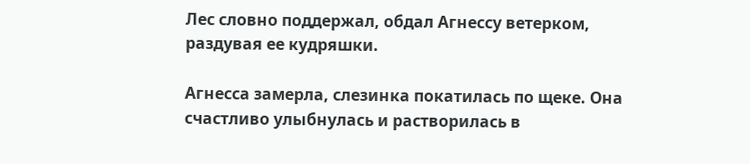Лес словно поддержал, обдал Агнессу ветерком, раздувая ее кудряшки.

Агнесса замерла, слезинка покатилась по щеке. Она счастливо улыбнулась и растворилась в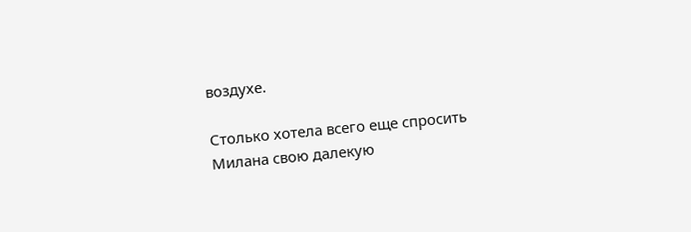воздухе.

Столько хотела всего еще спросить Милана свою далекую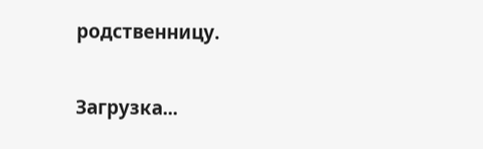родственницу.

Загрузка...